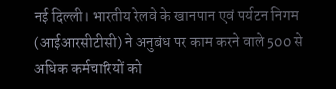नई दिल्ली। भारतीय रेलवे के खानपान एवं पर्यटन निगम (आईआरसीटीसी) ने अनुबंध पर काम करने वाले 500 से अधिक कर्मचारियों को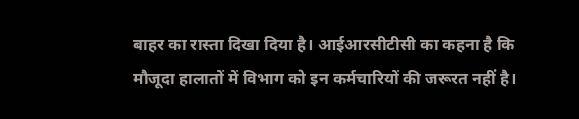बाहर का रास्ता दिखा दिया है। आईआरसीटीसी का कहना है कि मौजूदा हालातों में विभाग को इन कर्मचारियों की जरूरत नहीं है।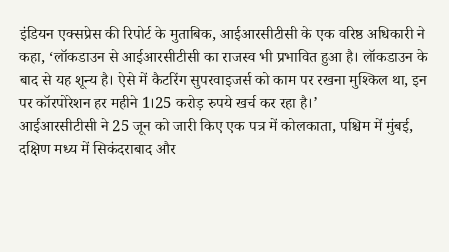इंडियन एक्सप्रेस की रिपोर्ट के मुताबिक, आईआरसीटीसी के एक वरिष्ठ अधिकारी ने कहा, ‘लॉकडाउन से आईआरसीटीसी का राजस्व भी प्रभावित हुआ है। लॉकडाउन के बाद से यह शून्य है। ऐसे में कैटरिंग सुपरवाइजर्स को काम पर रखना मुश्किल था, इन पर कॉरपोरेशन हर महीने 1।25 करोड़ रुपये खर्च कर रहा है।’
आईआरसीटीसी ने 25 जून को जारी किए एक पत्र में कोलकाता, पश्चिम में मुंबई, दक्षिण मध्य में सिकंदराबाद और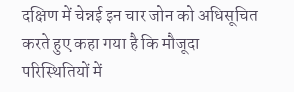दक्षिण में चेन्नई इन चार जोन को अधिसूचित करते हुए कहा गया है कि मौजूदा परिस्थितियों में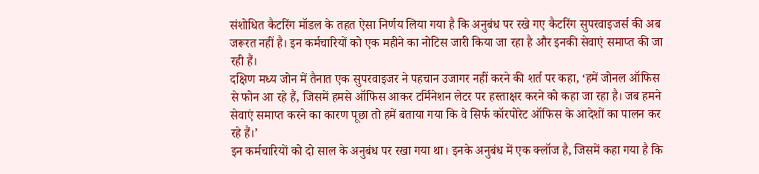संशोधित कैटरिंग मॉडल के तहत ऐसा निर्णय लिया गया है कि अनुबंध पर रखे गए कैटरिंग सुपरवाइजर्स की अब जरूरत नहीं है। इन कर्मचारियों को एक महीने का नोटिस जारी किया जा रहा है और इनकी सेवाएं समाप्त की जा रही हैं।
दक्षिण मध्य जोन में तैनात एक सुपरवाइजर ने पहचान उजागर नहीं करने की शर्त पर कहा, ‘हमें जोनल ऑफिस से फोन आ रहे हैं, जिसमें हमसे ऑफिस आकर टर्मिनेशन लेटर पर हस्ताक्षर करने को कहा जा रहा है। जब हमने सेवाएं समाप्त करने का कारण पूछा तो हमें बताया गया कि वे सिर्फ कॉरपोरेट ऑफिस के आदेशों का पालन कर रहे हैं।’
इन कर्मचारियों को दो साल के अनुबंध पर रखा गया था। इनके अनुबंध में एक क्लॉज है, जिसमें कहा गया है कि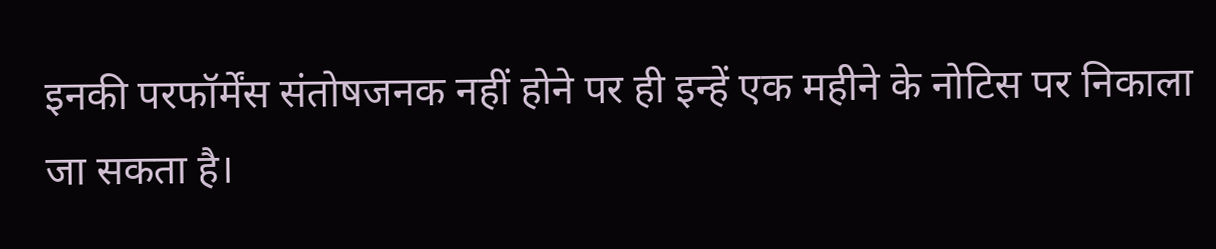इनकी परफॉर्मेंस संतोषजनक नहीं होने पर ही इन्हें एक महीने के नोटिस पर निकाला जा सकता है।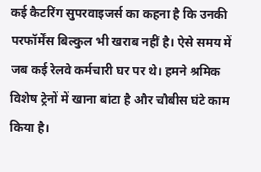कई कैटरिंग सुपरवाइजर्स का कहना है कि उनकी परफॉर्मेंस बिल्कुल भी खराब नहीं है। ऐसे समय में जब कई रेलवे कर्मचारी घर पर थे। हमने श्रमिक विशेष ट्रेनों में खाना बांटा है और चौबीस घंटे काम किया है।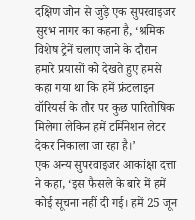दक्षिण जोन से जुड़े एक सुपरवाइजर सुरभ नागर का कहना है, ‘श्रमिक विशेष ट्रेनें चलाए जाने के दौरान हमारे प्रयासों को देखते हुए हमसे कहा गया था कि हमें फ्रंटलाइन वॉरियर्स के तौर पर कुछ पारितोषिक मिलेगा लेकिन हमें टर्मिनेशन लेटर देकर निकाला जा रहा है।’
एक अन्य सुपरवाइजर आकांक्षा दत्ता ने कहा, ‘इस फैसले के बारे में हमें कोई सूचना नहीं दी गई। हमें 25 जून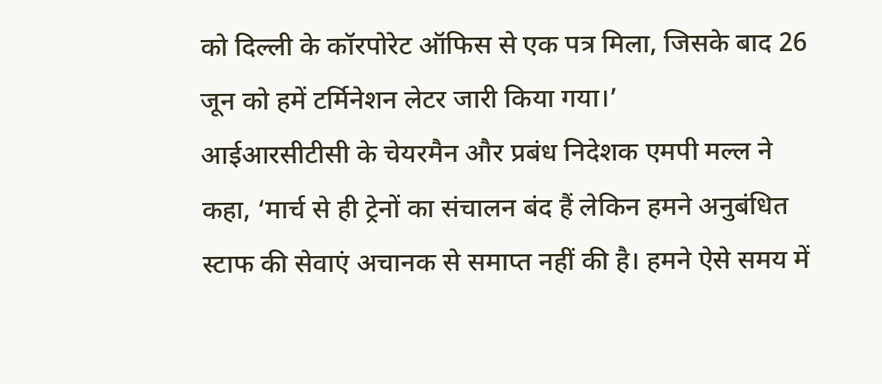को दिल्ली के कॉरपोरेट ऑफिस से एक पत्र मिला, जिसके बाद 26 जून को हमें टर्मिनेशन लेटर जारी किया गया।’
आईआरसीटीसी के चेयरमैन और प्रबंध निदेशक एमपी मल्ल ने कहा, ‘मार्च से ही ट्रेनों का संचालन बंद हैं लेकिन हमने अनुबंधित स्टाफ की सेवाएं अचानक से समाप्त नहीं की है। हमने ऐसे समय में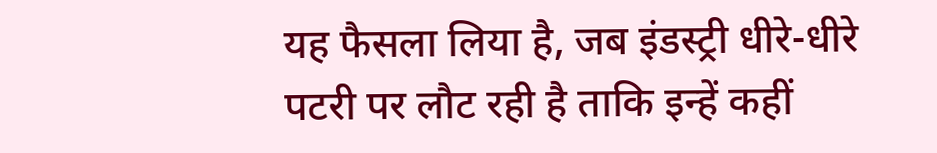यह फैसला लिया है, जब इंडस्ट्री धीरे-धीरे पटरी पर लौट रही है ताकि इन्हें कहीं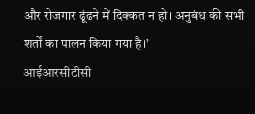और रोजगार ढूंढने में दिक्कत न हो। अनुबंध की सभी शर्तों का पालन किया गया है।’
आईआरसीटीसी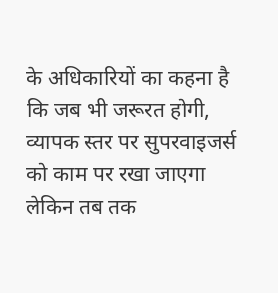के अधिकारियों का कहना है कि जब भी जरूरत होगी, व्यापक स्तर पर सुपरवाइजर्स को काम पर रखा जाएगा लेकिन तब तक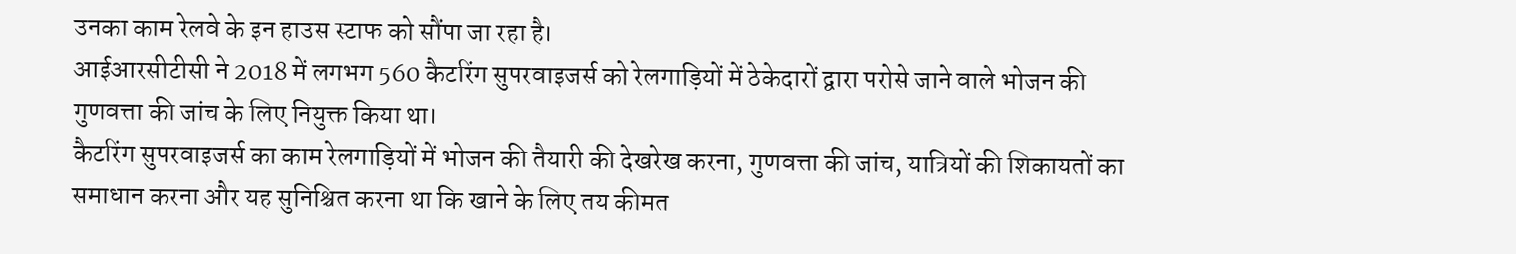उनका काम रेलवे के इन हाउस स्टाफ को सौंपा जा रहा है।
आईआरसीटीसी ने 2018 में लगभग 560 कैटरिंग सुपरवाइजर्स को रेलगाड़ियों में ठेकेदारों द्वारा परोसे जाने वाले भोजन की गुणवत्ता की जांच के लिए नियुक्त किया था।
कैटरिंग सुपरवाइजर्स का काम रेलगाड़ियों में भोजन की तैयारी की देखरेख करना, गुणवत्ता की जांच, यात्रियों की शिकायतों का समाधान करना और यह सुनिश्चित करना था कि खाने के लिए तय कीमत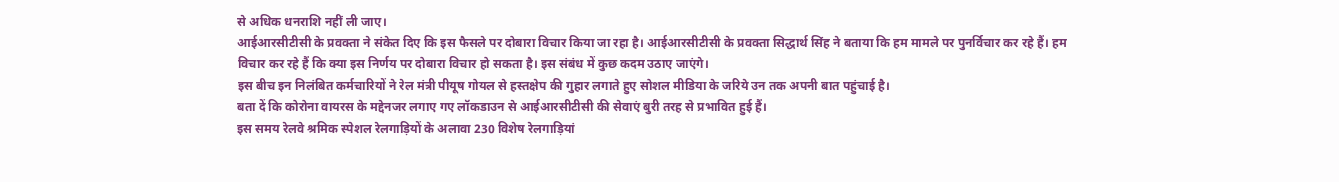से अधिक धनराशि नहीं ली जाए।
आईआरसीटीसी के प्रवक्ता ने संकेत दिए कि इस फैसले पर दोबारा विचार किया जा रहा है। आईआरसीटीसी के प्रवक्ता सिद्धार्थ सिंह ने बताया कि हम मामले पर पुनर्विचार कर रहे हैं। हम विचार कर रहे हैं कि क्या इस निर्णय पर दोबारा विचार हो सकता है। इस संबंध में कुछ कदम उठाए जाएंगे।
इस बीच इन निलंबित कर्मचारियों ने रेल मंत्री पीयूष गोयल से हस्तक्षेप की गुहार लगाते हुए सोशल मीडिया के जरिये उन तक अपनी बात पहुंचाई है।
बता दें कि कोरोना वायरस के मद्देनजर लगाए गए लॉकडाउन से आईआरसीटीसी की सेवाएं बुरी तरह से प्रभावित हुई हैं।
इस समय रेलवे श्रमिक स्पेशल रेलगाड़ियों के अलावा 230 विशेष रेलगाड़ियां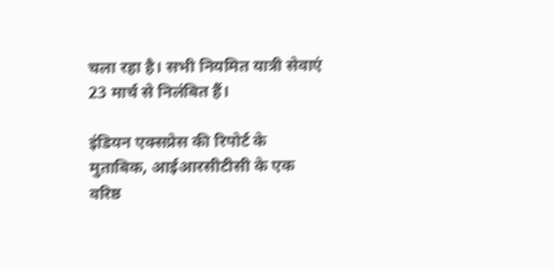चला रहा है। सभी नियमित यात्री सेवाएं 23 मार्च से निलंबित हैं।

इंडियन एक्सप्रेस की रिपोर्ट के मुताबिक, आईआरसीटीसी के एक वरिष्ठ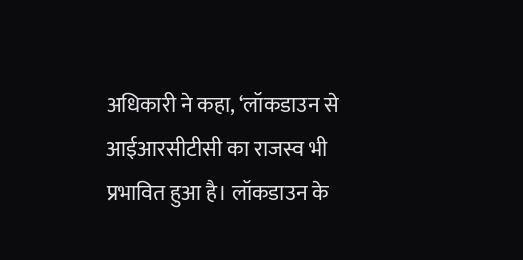अधिकारी ने कहा, ‘लॉकडाउन से आईआरसीटीसी का राजस्व भी प्रभावित हुआ है। लॉकडाउन के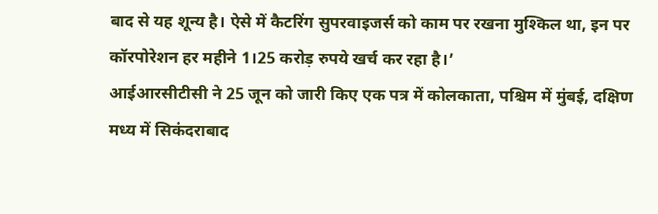बाद से यह शून्य है। ऐसे में कैटरिंग सुपरवाइजर्स को काम पर रखना मुश्किल था, इन पर कॉरपोरेशन हर महीने 1।25 करोड़ रुपये खर्च कर रहा है।’
आईआरसीटीसी ने 25 जून को जारी किए एक पत्र में कोलकाता, पश्चिम में मुंबई, दक्षिण मध्य में सिकंदराबाद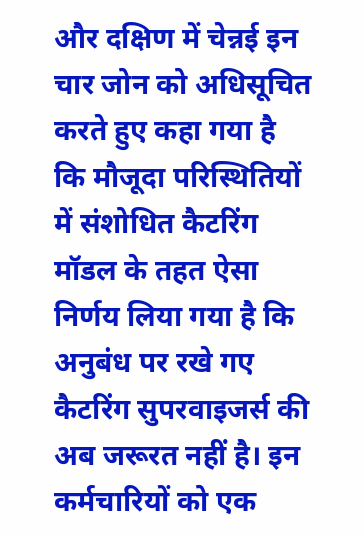और दक्षिण में चेन्नई इन चार जोन को अधिसूचित करते हुए कहा गया है कि मौजूदा परिस्थितियों में संशोधित कैटरिंग मॉडल के तहत ऐसा निर्णय लिया गया है कि अनुबंध पर रखे गए कैटरिंग सुपरवाइजर्स की अब जरूरत नहीं है। इन कर्मचारियों को एक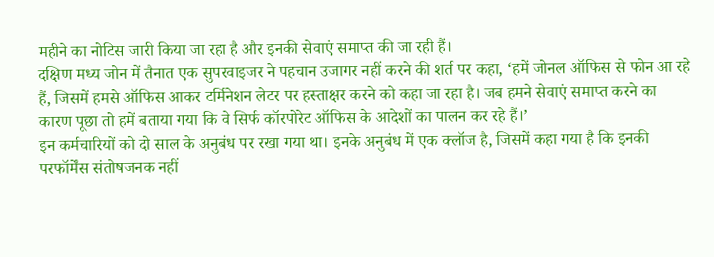महीने का नोटिस जारी किया जा रहा है और इनकी सेवाएं समाप्त की जा रही हैं।
दक्षिण मध्य जोन में तैनात एक सुपरवाइजर ने पहचान उजागर नहीं करने की शर्त पर कहा, ‘हमें जोनल ऑफिस से फोन आ रहे हैं, जिसमें हमसे ऑफिस आकर टर्मिनेशन लेटर पर हस्ताक्षर करने को कहा जा रहा है। जब हमने सेवाएं समाप्त करने का कारण पूछा तो हमें बताया गया कि वे सिर्फ कॉरपोरेट ऑफिस के आदेशों का पालन कर रहे हैं।’
इन कर्मचारियों को दो साल के अनुबंध पर रखा गया था। इनके अनुबंध में एक क्लॉज है, जिसमें कहा गया है कि इनकी परफॉर्मेंस संतोषजनक नहीं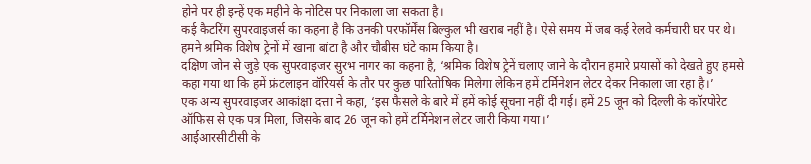होने पर ही इन्हें एक महीने के नोटिस पर निकाला जा सकता है।
कई कैटरिंग सुपरवाइजर्स का कहना है कि उनकी परफॉर्मेंस बिल्कुल भी खराब नहीं है। ऐसे समय में जब कई रेलवे कर्मचारी घर पर थे। हमने श्रमिक विशेष ट्रेनों में खाना बांटा है और चौबीस घंटे काम किया है।
दक्षिण जोन से जुड़े एक सुपरवाइजर सुरभ नागर का कहना है, ‘श्रमिक विशेष ट्रेनें चलाए जाने के दौरान हमारे प्रयासों को देखते हुए हमसे कहा गया था कि हमें फ्रंटलाइन वॉरियर्स के तौर पर कुछ पारितोषिक मिलेगा लेकिन हमें टर्मिनेशन लेटर देकर निकाला जा रहा है।’
एक अन्य सुपरवाइजर आकांक्षा दत्ता ने कहा, ‘इस फैसले के बारे में हमें कोई सूचना नहीं दी गई। हमें 25 जून को दिल्ली के कॉरपोरेट ऑफिस से एक पत्र मिला, जिसके बाद 26 जून को हमें टर्मिनेशन लेटर जारी किया गया।’
आईआरसीटीसी के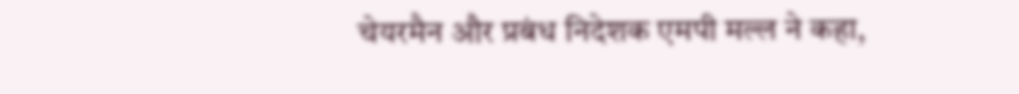चेयरमैन और प्रबंध निदेशक एमपी मल्ल ने कहा,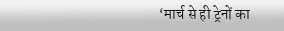‘मार्च से ही ट्रेनों का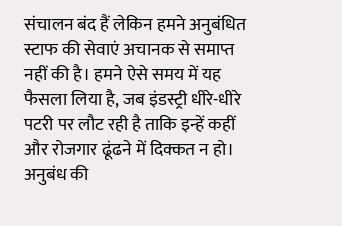संचालन बंद हैं लेकिन हमने अनुबंधित स्टाफ की सेवाएं अचानक से समाप्त नहीं की है। हमने ऐसे समय में यह फैसला लिया है, जब इंडस्ट्री धीरे-धीरे पटरी पर लौट रही है ताकि इन्हें कहीं और रोजगार ढूंढने में दिक्कत न हो। अनुबंध की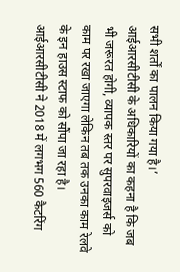सभी शर्तों का पालन किया गया है।’
आईआरसीटीसी के अधिकारियों का कहना है कि जब भी जरूरत होगी, व्यापक स्तर पर सुपरवाइजर्स को काम पर रखा जाएगा लेकिन तब तक उनका काम रेलवे के इन हाउस स्टाफ को सौंपा जा रहा है।
आईआरसीटीसी ने 2018 में लगभग 560 कैटरिंग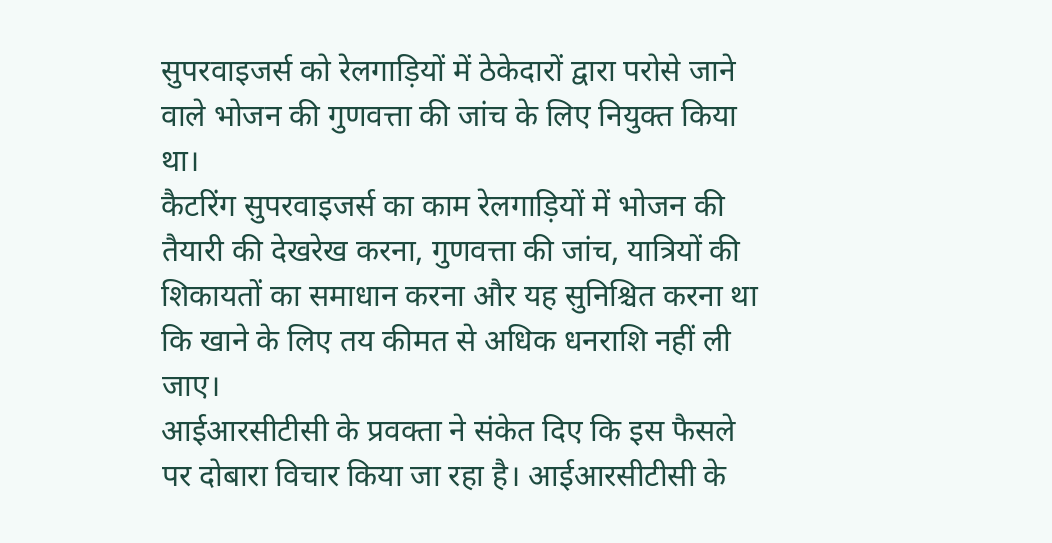सुपरवाइजर्स को रेलगाड़ियों में ठेकेदारों द्वारा परोसे जाने वाले भोजन की गुणवत्ता की जांच के लिए नियुक्त किया था।
कैटरिंग सुपरवाइजर्स का काम रेलगाड़ियों में भोजन की तैयारी की देखरेख करना, गुणवत्ता की जांच, यात्रियों की शिकायतों का समाधान करना और यह सुनिश्चित करना था कि खाने के लिए तय कीमत से अधिक धनराशि नहीं ली जाए।
आईआरसीटीसी के प्रवक्ता ने संकेत दिए कि इस फैसले पर दोबारा विचार किया जा रहा है। आईआरसीटीसी के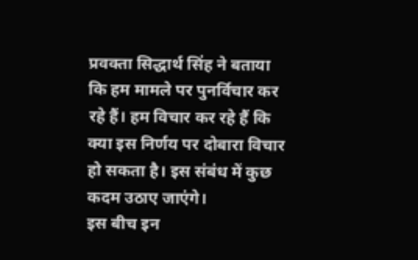प्रवक्ता सिद्धार्थ सिंह ने बताया कि हम मामले पर पुनर्विचार कर रहे हैं। हम विचार कर रहे हैं कि क्या इस निर्णय पर दोबारा विचार हो सकता है। इस संबंध में कुछ कदम उठाए जाएंगे।
इस बीच इन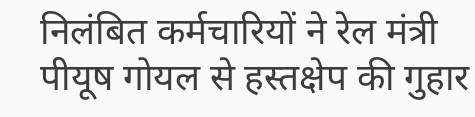निलंबित कर्मचारियों ने रेल मंत्री पीयूष गोयल से हस्तक्षेप की गुहार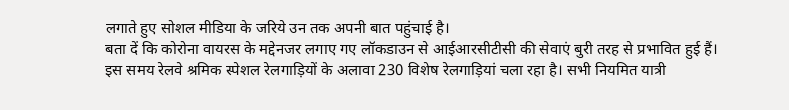लगाते हुए सोशल मीडिया के जरिये उन तक अपनी बात पहुंचाई है।
बता दें कि कोरोना वायरस के मद्देनजर लगाए गए लॉकडाउन से आईआरसीटीसी की सेवाएं बुरी तरह से प्रभावित हुई हैं।
इस समय रेलवे श्रमिक स्पेशल रेलगाड़ियों के अलावा 230 विशेष रेलगाड़ियां चला रहा है। सभी नियमित यात्री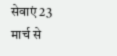सेवाएं 23 मार्च से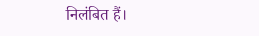निलंबित हैं।